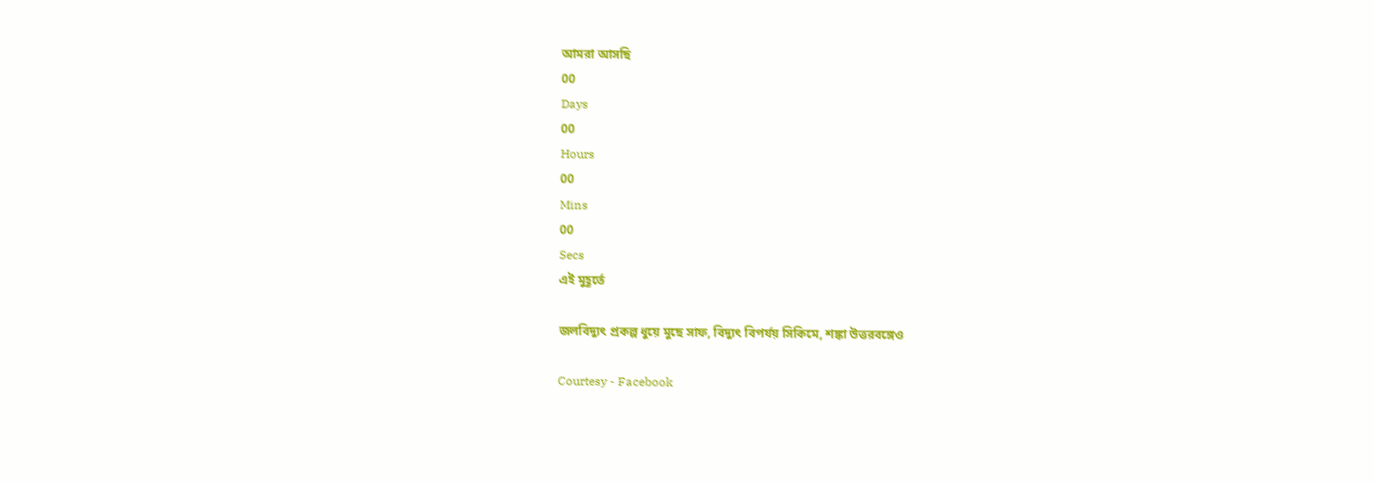আমরা আসছি
00
Days
00
Hours
00
Mins
00
Secs
এই মুহূর্তে

জলবিদ্যুৎ প্রকল্প ধুয়ে মুছে সাফ, বিদ্যুৎ বিপর্যয় সিকিমে, শঙ্কা উত্তরবঙ্গেও

Courtesy - Facebook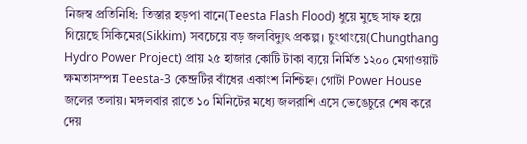নিজস্ব প্রতিনিধি: তিস্তার হড়পা বানে(Teesta Flash Flood) ধুয়ে মুছে সাফ হয়ে গিয়েছে সিকিমের(Sikkim) সবচেয়ে বড় জলবিদ্যুৎ প্রকল্প। চুংথাংয়ে(Chungthang Hydro Power Project) প্রায় ২৫ হাজার কোটি টাকা ব্যয়ে নির্মিত ১২০০ মেগাওয়াট ক্ষমতাসম্পন্ন Teesta-3 কেন্দ্রটির বাঁধের একাংশ নিশ্চিহ্ন। গোটা Power House জলের তলায়। মঙ্গলবার রাতে ১০ মিনিটের মধ্যে জলরাশি এসে ভেঙেচুরে শেষ করে দেয়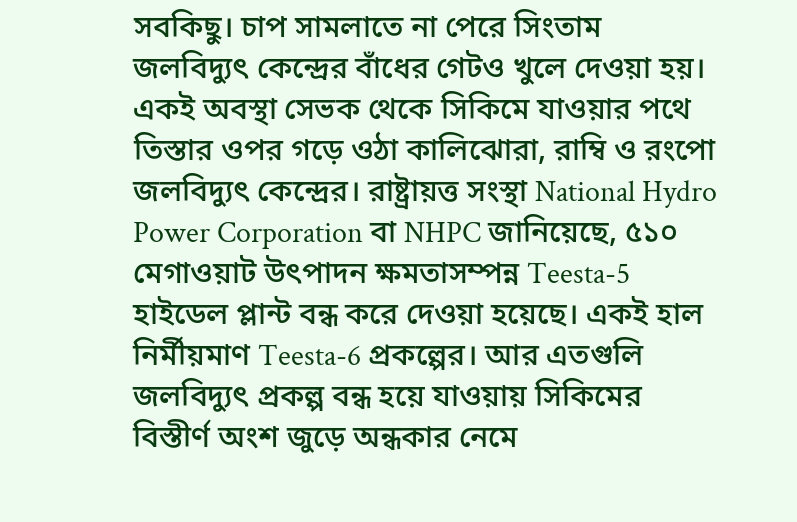সবকিছু। চাপ সামলাতে না পেরে সিংতাম জলবিদ্যুৎ কেন্দ্রের বাঁধের গেটও খুলে দেওয়া হয়। একই অবস্থা সেভক থেকে সিকিমে যাওয়ার পথে তিস্তার ওপর গড়ে ওঠা কালিঝোরা, রাম্বি ও রংপো জলবিদ্যুৎ কেন্দ্রের। রাষ্ট্রায়ত্ত সংস্থা National Hydro Power Corporation বা NHPC জানিয়েছে, ৫১০ মেগাওয়াট উৎপাদন ক্ষমতাসম্পন্ন Teesta-5 হাইডেল প্লান্ট বন্ধ করে দেওয়া হয়েছে। একই হাল নির্মীয়মাণ Teesta-6 প্রকল্পের। আর এতগুলি জলবিদ্যুৎ প্রকল্প বন্ধ হয়ে যাওয়ায় সিকিমের বিস্তীর্ণ অংশ জুড়ে অন্ধকার নেমে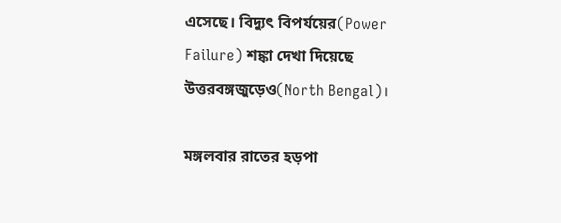এসেছে। বিদ্যুৎ বিপর্যয়ের(Power Failure) শঙ্কা দেখা দিয়েছে উত্তরবঙ্গজুড়েও(North Bengal)।

মঙ্গলবার রাতের হড়পা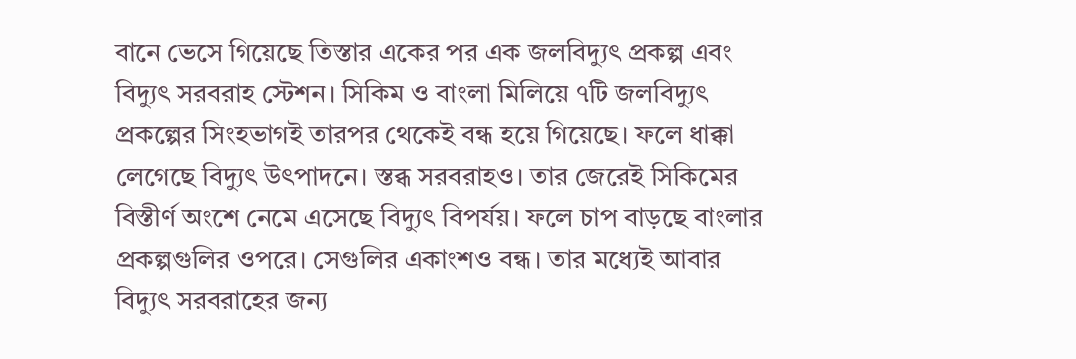বানে ভেসে গিয়েছে তিস্তার একের পর এক জলবিদ্যুৎ প্রকল্প এবং বিদ্যুৎ সরবরাহ স্টেশন। সিকিম ও বাংলা মিলিয়ে ৭টি জলবিদ্যুৎ প্রকল্পের সিংহভাগই তারপর থেকেই বন্ধ হয়ে গিয়েছে। ফলে ধাক্কা লেগেছে বিদ্যুৎ উৎপাদনে। স্তব্ধ সরবরাহও। তার জেরেই সিকিমের বিস্তীর্ণ অংশে নেমে এসেছে বিদ্যুৎ বিপর্যয়। ফলে চাপ বাড়ছে বাংলার প্রকল্পগুলির ওপরে। সেগুলির একাংশও বন্ধ। তার মধ্যেই আবার বিদ্যুৎ সরবরাহের জন্য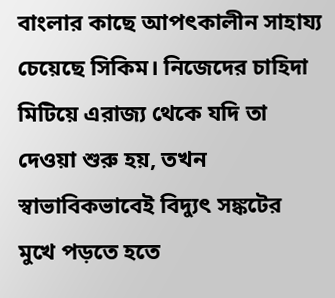বাংলার কাছে আপৎকালীন সাহায্য চেয়েছে সিকিম। নিজেদের চাহিদা মিটিয়ে এরাজ্য থেকে যদি তা দেওয়া শুরু হয়, তখন স্বাভাবিকভাবেই বিদ্যুৎ সঙ্কটের মুখে পড়তে হতে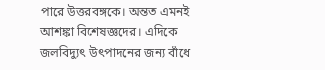পারে উত্তরবঙ্গকে। অন্তত এমনই আশঙ্কা বিশেষজ্ঞদের। এদিকে জলবিদ্যুৎ উৎপাদনের জন্য বাঁধে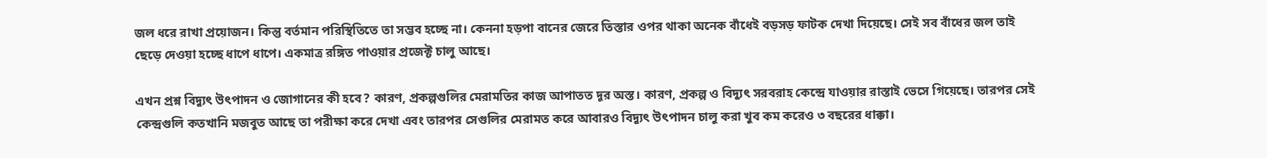জল ধরে রাখা প্রয়োজন। কিন্তু বর্তমান পরিস্থিতিতে তা সম্ভব হচ্ছে না। কেননা হড়পা বানের জেরে তিস্তার ওপর থাকা অনেক বাঁধেই বড়সড় ফাটক দেখা দিয়েছে। সেই সব বাঁধের জল তাই ছেড়ে দেওয়া হচ্ছে ধাপে ধাপে। একমাত্র রঙ্গিত পাওয়ার প্রজেক্ট চালু আছে।

এখন প্রশ্ন বিদ্যুৎ উৎপাদন ও জোগানের কী হবে? কারণ, প্রকল্পগুলির মেরামতির কাজ আপাতত দূর অস্ত। কারণ, প্রকল্প ও বিদ্যুৎ সরবরাহ কেন্দ্রে যাওয়ার রাস্তাই ভেসে গিয়েছে। তারপর সেই কেন্দ্রগুলি কতখানি মজবুত আছে তা পরীক্ষা করে দেখা এবং তারপর সেগুলির মেরামত করে আবারও বিদ্যুৎ উৎপাদন চালু করা খুব কম করেও ৩ বছরের ধাক্কা।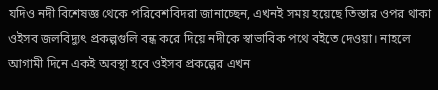যদিও নদী বিশেষজ্ঞ থেকে পরিবেশবিদরা জানাচ্ছেন, এখনই সময় হয়েছে তিস্তার ওপর থাকা ওইসব জলবিদ্যুৎ প্রকল্পগুলি বন্ধ করে দিয়ে নদীকে স্বাভাবিক পথে বইতে দেওয়া। নাহলে আগামী দিনে একই অবস্থা হবে ওইসব প্রকল্পের এখন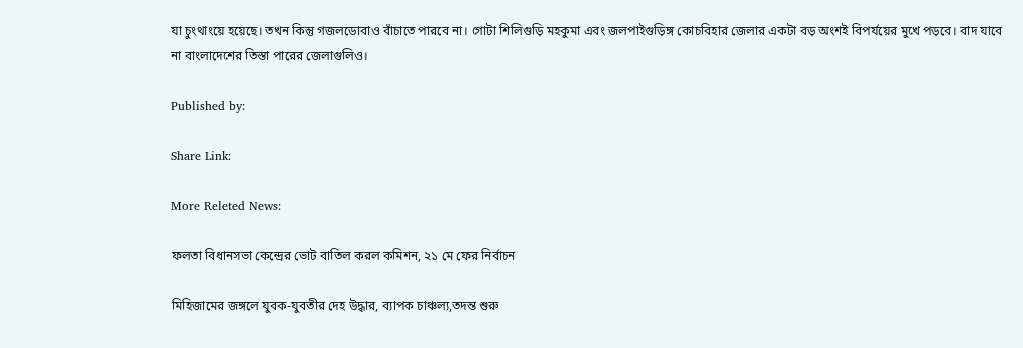যা চুংথাংয়ে হয়েছে। তখন কিন্তু গজলডোবাও বাঁচাতে পারবে না। গোটা শিলিগুড়ি মহকুমা এবং জলপাইগুড়িঙ্গ কোচবিহার জেলার একটা বড় অংশই বিপর্যয়ের মুখে পড়বে। বাদ যাবে না বাংলাদেশের তিস্তা পারের জেলাগুলিও।

Published by:

Share Link:

More Releted News:

ফলতা বিধানসভা কেন্দ্রের ভোট বাতিল করল কমিশন, ২১ মে ফের নির্বাচন

মিহিজামের জঙ্গলে যুবক-যুবতীর দেহ উদ্ধার, ব্যাপক চাঞ্চল্য,তদন্ত শুরু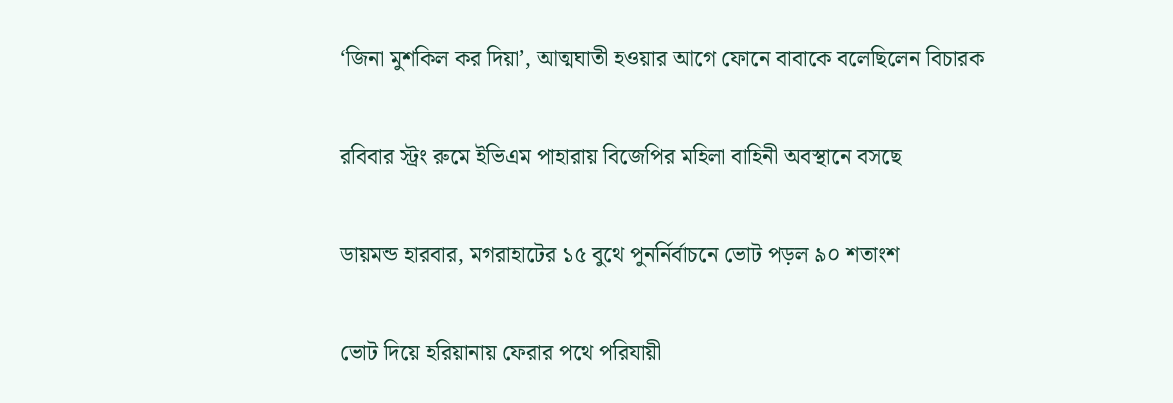‘জিনা মুশকিল কর দিয়া’, আত্মঘাতী হওয়ার আগে ফোনে বাবাকে বলেছিলেন বিচারক

রবিবার স্ট্রং রুমে ইভিএম পাহারায় বিজেপির মহিলা বাহিনী অবস্থানে বসছে

ডায়মন্ড হারবার, মগরাহাটের ১৫ বুথে পুনর্নির্বাচনে ভোট পড়ল ৯০ শতাংশ

ভোট দিয়ে হরিয়ানায় ফেরার পথে পরিযায়ী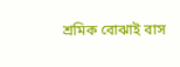শ্রমিক বোঝাই বাস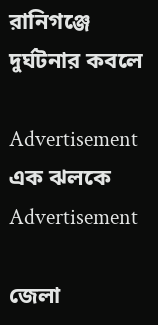রানিগঞ্জে দুর্ঘটনার কবলে

Advertisement
এক ঝলকে
Advertisement

জেলা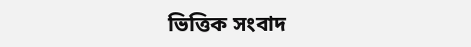ভিত্তিক সংবাদ